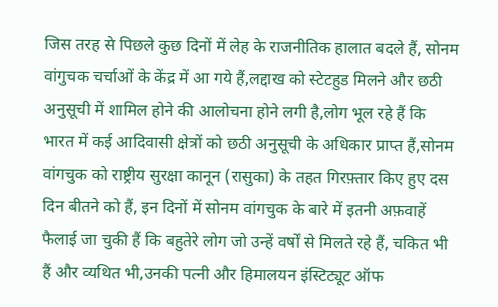जिस तरह से पिछले कुछ दिनों में लेह के राजनीतिक हालात बदले हैं, सोनम वांगुचक चर्चाओं के केंद्र में आ गये हैं,लद्दाख को स्टेटहुड मिलने और छठी अनुसूची में शामिल होने की आलोचना होने लगी है,लोग भूल रहे हैं कि भारत में कई आदिवासी क्षेत्रों को छठी अनुसूची के अधिकार प्राप्त हैं,सोनम वांगचुक को राष्ट्रीय सुरक्षा कानून (रासुका) के तहत गिरफ़्तार किए हुए दस दिन बीतने को हैं, इन दिनों में सोनम वांगचुक के बारे में इतनी अफ़वाहें फैलाई जा चुकी हैं कि बहुतेरे लोग जो उन्हें वर्षों से मिलते रहे हैं, चकित भी हैं और व्यथित भी,उनकी पत्नी और हिमालयन इंस्टिट्यूट ऑफ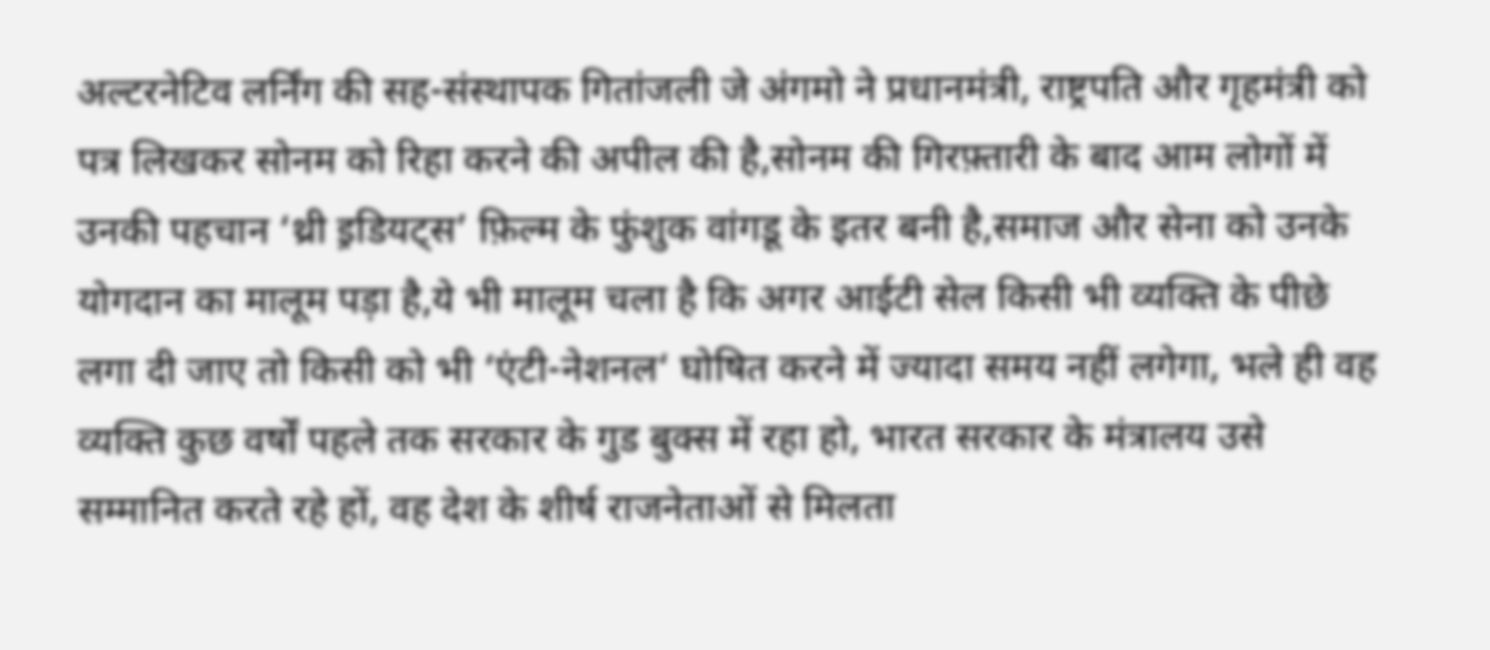अल्टरनेटिव लर्निंग की सह-संस्थापक गितांजली जे अंगमो ने प्रधानमंत्री, राष्ट्रपति और गृहमंत्री को पत्र लिखकर सोनम को रिहा करने की अपील की है,सोनम की गिरफ़्तारी के बाद आम लोगों में उनकी पहचान ‘थ्री इ़डियट्स’ फ़िल्म के फुंशुक वांगडू के इतर बनी है,समाज और सेना को उनके योगदान का मालूम पड़ा है,ये भी मालूम चला है कि अगर आईटी सेल किसी भी व्यक्ति के पीछे लगा दी जाए तो किसी को भी ‘एंटी-नेशनल‘ घोषित करने में ज्यादा समय नहीं लगेगा, भले ही वह व्यक्ति कुछ वर्षों पहले तक सरकार के गुड बुक्स में रहा हो, भारत सरकार के मंत्रालय उसे सम्मानित करते रहे हों, वह देश के शीर्ष राजनेताओं से मिलता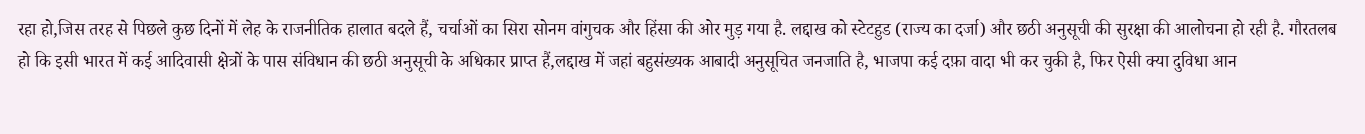रहा हो,जिस तरह से पिछले कुछ दिनों में लेह के राजनीतिक हालात बदले हैं, चर्चाओं का सिरा सोनम वांगुचक और हिंसा की ओर मुड़ गया है. लद्दाख को स्टेटहुड (राज्य का दर्जा) और छठी अनुसूची की सुरक्षा की आलोचना हो रही है. गौरतलब हो कि इसी भारत में कई आदिवासी क्षेत्रों के पास संविधान की छठी अनुसूची के अधिकार प्राप्त हैं,लद्दाख में जहां बहुसंख्यक आबादी अनुसूचित जनजाति है, भाजपा कई दफ़ा वादा भी कर चुकी है, फिर ऐसी क्या दुविधा आन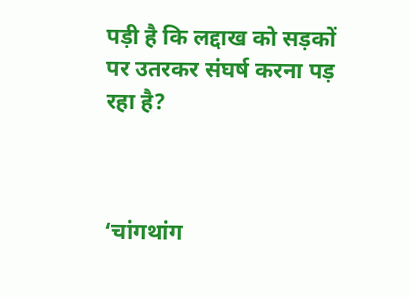पड़ी है कि लद्दाख को सड़कों पर उतरकर संघर्ष करना पड़ रहा है?



‘चांगथांग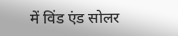में विंड एंड सोलर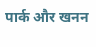पार्क और खनन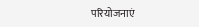परियोजनाएं